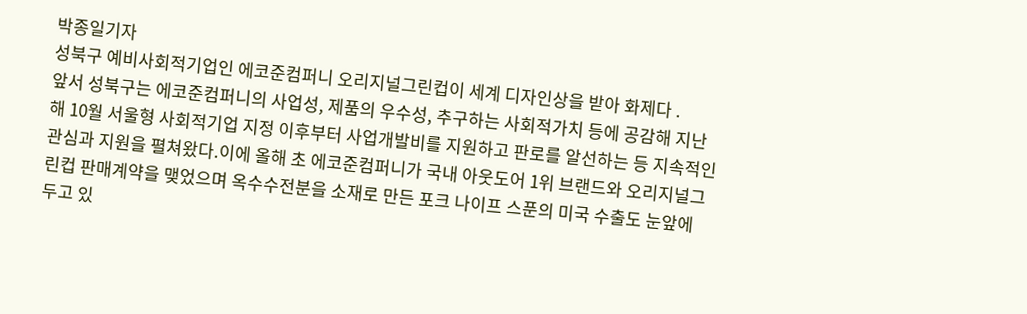박종일기자
성북구 예비사회적기업인 에코준컴퍼니 오리지널그린컵이 세계 디자인상을 받아 화제다 .
앞서 성북구는 에코준컴퍼니의 사업성, 제품의 우수성, 추구하는 사회적가치 등에 공감해 지난해 10월 서울형 사회적기업 지정 이후부터 사업개발비를 지원하고 판로를 알선하는 등 지속적인 관심과 지원을 펼쳐왔다.이에 올해 초 에코준컴퍼니가 국내 아웃도어 1위 브랜드와 오리지널그린컵 판매계약을 맺었으며 옥수수전분을 소재로 만든 포크 나이프 스푼의 미국 수출도 눈앞에 두고 있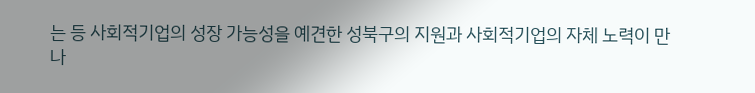는 등 사회적기업의 성장 가능성을 예견한 성북구의 지원과 사회적기업의 자체 노력이 만나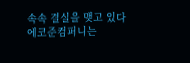속속 결실을 맺고 있다에코준컴퍼니는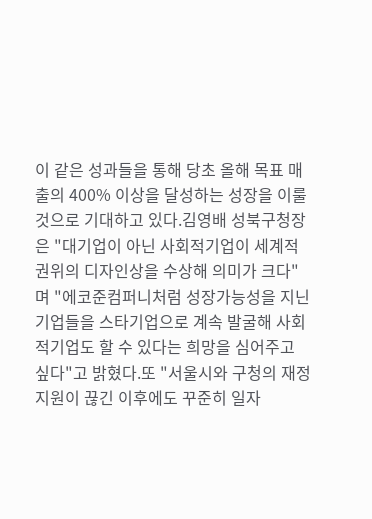이 같은 성과들을 통해 당초 올해 목표 매출의 400% 이상을 달성하는 성장을 이룰 것으로 기대하고 있다.김영배 성북구청장은 "대기업이 아닌 사회적기업이 세계적 권위의 디자인상을 수상해 의미가 크다"며 "에코준컴퍼니처럼 성장가능성을 지닌 기업들을 스타기업으로 계속 발굴해 사회적기업도 할 수 있다는 희망을 심어주고 싶다"고 밝혔다.또 "서울시와 구청의 재정지원이 끊긴 이후에도 꾸준히 일자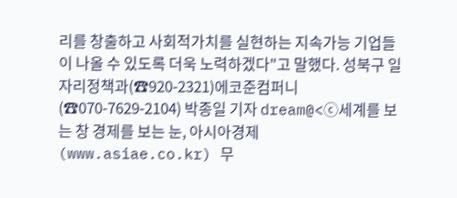리를 창출하고 사회적가치를 실현하는 지속가능 기업들이 나올 수 있도록 더욱 노력하겠다"고 말했다. 성북구 일자리정책과(☎920-2321)에코준컴퍼니(☎070-7629-2104) 박종일 기자 dream@<ⓒ세계를 보는 창 경제를 보는 눈, 아시아경제(www.asiae.co.kr) 무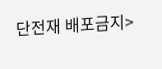단전재 배포금지>